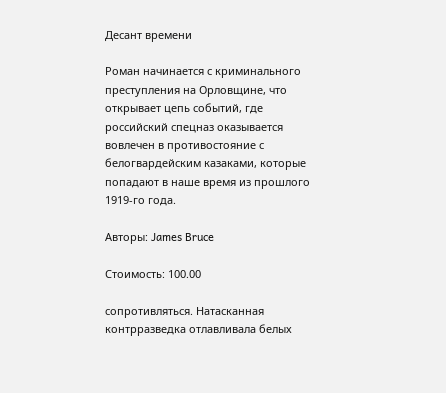Десант времени

Роман начинается с криминального преступления на Орловщине, что открывает цепь событий, где российский спецназ оказывается вовлечен в противостояние с белогвардейским казаками, которые попадают в наше время из прошлого 1919-го года.

Авторы: James Bruce

Стоимость: 100.00

сопротивляться. Натасканная контрразведка отлавливала белых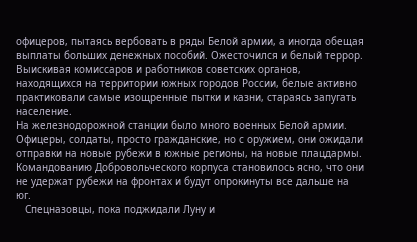офицеров, пытаясь вербовать в ряды Белой армии, а иногда обещая выплаты больших денежных пособий. Ожесточился и белый террор. Выискивая комиссаров и работников советских органов, находящихся на территории южных городов России, белые активно практиковали самые изощренные пытки и казни, стараясь запугать население.
На железнодорожной станции было много военных Белой армии. Офицеры, солдаты, просто гражданские, но с оружием, они ожидали отправки на новые рубежи в южные регионы, на новые плацдармы. Командованию Добровольческого корпуса становилось ясно, что они не удержат рубежи на фронтах и будут опрокинуты все дальше на юг.
   Спецназовцы, пока поджидали Луну и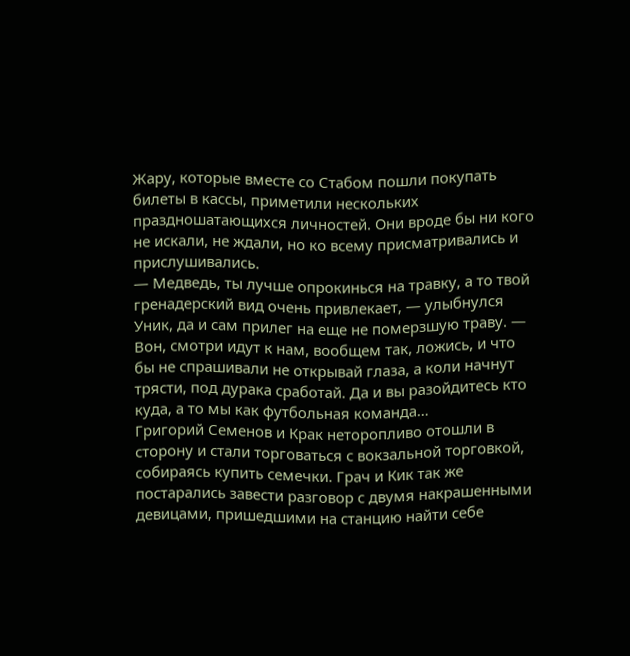Жару, которые вместе со Стабом пошли покупать билеты в кассы, приметили нескольких праздношатающихся личностей. Они вроде бы ни кого не искали, не ждали, но ко всему присматривались и прислушивались.
— Медведь, ты лучше опрокинься на травку, а то твой гренадерский вид очень привлекает, — улыбнулся Уник, да и сам прилег на еще не померзшую траву. — Вон, смотри идут к нам, вообщем так, ложись, и что бы не спрашивали не открывай глаза, а коли начнут трясти, под дурака сработай. Да и вы разойдитесь кто куда, а то мы как футбольная команда…
Григорий Семенов и Крак неторопливо отошли в сторону и стали торговаться с вокзальной торговкой, собираясь купить семечки. Грач и Кик так же постарались завести разговор с двумя накрашенными девицами, пришедшими на станцию найти себе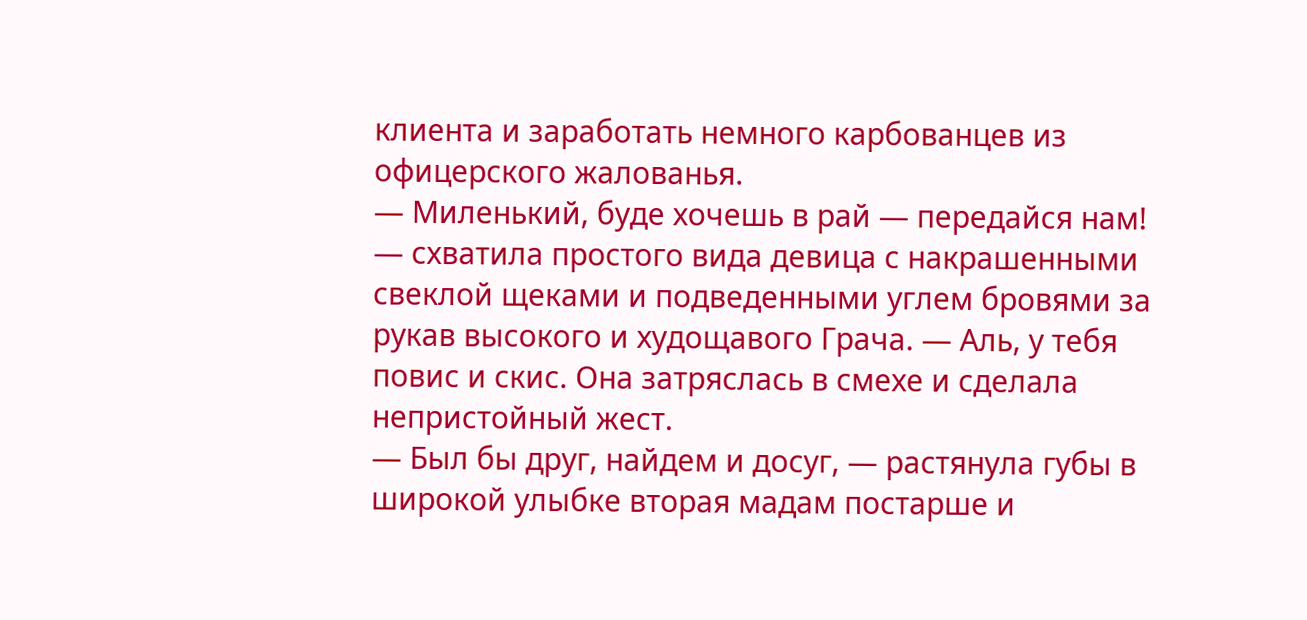клиента и заработать немного карбованцев из офицерского жалованья.
— Миленький, буде хочешь в рай — передайся нам! — схватила простого вида девица с накрашенными свеклой щеками и подведенными углем бровями за рукав высокого и худощавого Грача. — Аль, у тебя повис и скис. Она затряслась в смехе и сделала непристойный жест.
— Был бы друг, найдем и досуг, — растянула губы в широкой улыбке вторая мадам постарше и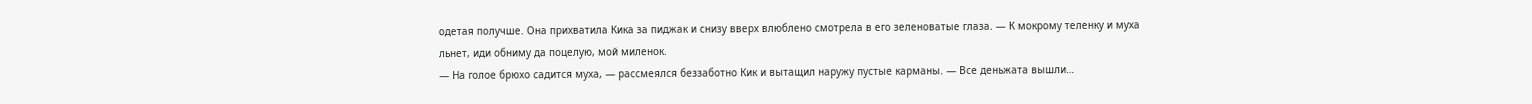одетая получше. Она прихватила Кика за пиджак и снизу вверх влюблено смотрела в его зеленоватые глаза. — К мокрому теленку и муха льнет, иди обниму да поцелую, мой миленок.
— На голое брюхо садится муха, — рассмеялся беззаботно Кик и вытащил наружу пустые карманы. — Все деньжата вышли…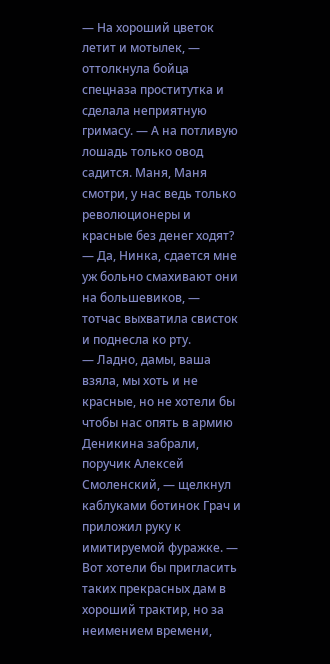— На хороший цветок летит и мотылек, — оттолкнула бойца спецназа проститутка и сделала неприятную гримасу. — А на потливую лошадь только овод садится. Маня, Маня смотри, у нас ведь только революционеры и красные без денег ходят?
— Да, Нинка, сдается мне уж больно смахивают они на большевиков, — тотчас выхватила свисток и поднесла ко рту.
— Ладно, дамы, ваша взяла, мы хоть и не красные, но не хотели бы чтобы нас опять в армию Деникина забрали, поручик Алексей Смоленский, — щелкнул каблуками ботинок Грач и приложил руку к имитируемой фуражке. — Вот хотели бы пригласить таких прекрасных дам в хороший трактир, но за неимением времени,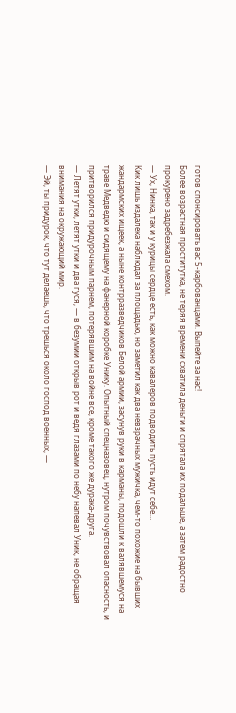готов спонсировать вас 5-карбованцами. Выпейте за нас!
Более возрастная проститутка, не теряя времени схватила деньги и спрятала их подальше, а затем радостно прокурено задребезжала смехом.
— Ух, Нинка, так и у курицы сердце есть, как можно кавалеров подводить пусть идут себе…
Кик лишь издалека наблюдал за площадью, но заметил как два невзрачных мужичка, чем-то похожие на бывших жандармских ищеек, а ныне контрразведчиков Белой армии, засунув руки в карманы, подошли к валявшемуся на траве Медведю и сидящему на фанерной коробке Унику. Опытный спецназовец, нутром почувствовал опасность, и притворился придурочным парнем, потерявшим на войне все, кроме такого же дурака-друга.
— Летят утки, летят утки и два гуся, — в безумии открыв рот и ведя глазами по небу напевал Уник, не обращая внимания на окружающий мир.
— Эй, ты придурок, что тут делаешь, что трешься около господ военных, —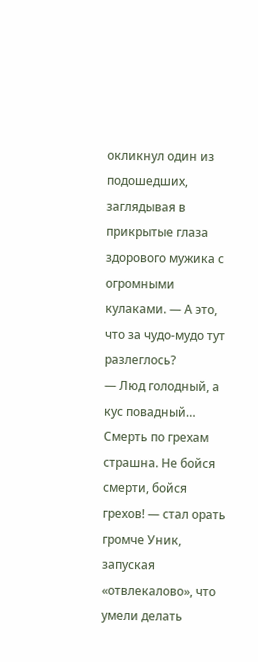окликнул один из подошедших, заглядывая в прикрытые глаза здорового мужика с огромными кулаками. — А это, что за чудо-мудо тут разлеглось?
— Люд голодный, а кус повадный… Смерть по грехам страшна. Не бойся смерти, бойся грехов! — стал орать громче Уник, запуская «отвлекалово», что умели делать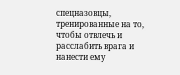спецназовцы, тренированные на то, чтобы отвлечь и расслабить врага и нанести ему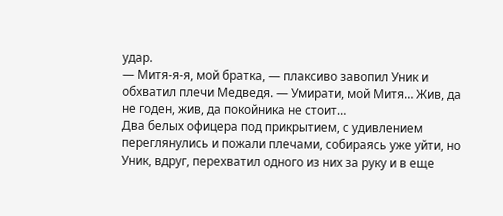удар.
— Митя-я-я, мой братка, — плаксиво завопил Уник и обхватил плечи Медведя. — Умирати, мой Митя… Жив, да не годен, жив, да покойника не стоит…
Два белых офицера под прикрытием, с удивлением переглянулись и пожали плечами, собираясь уже уйти, но Уник, вдруг, перехватил одного из них за руку и в еще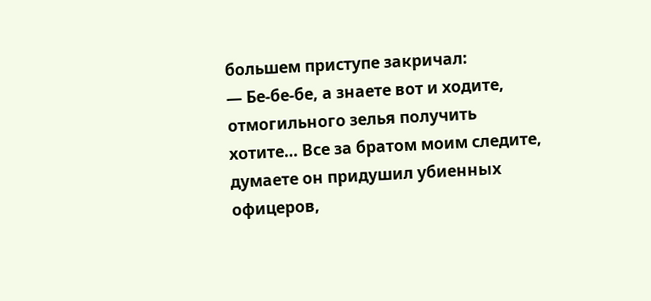большем приступе закричал:
— Бе-бе-бе, а знаете вот и ходите, отмогильного зелья получить хотите… Все за братом моим следите, думаете он придушил убиенных офицеров,